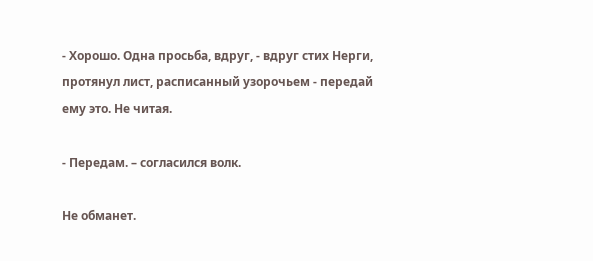- Хорошо. Одна просьба, вдруг, - вдруг стих Нерги, протянул лист, расписанный узорочьем - передай ему это. Не читая.

- Передам. – согласился волк.

Не обманет.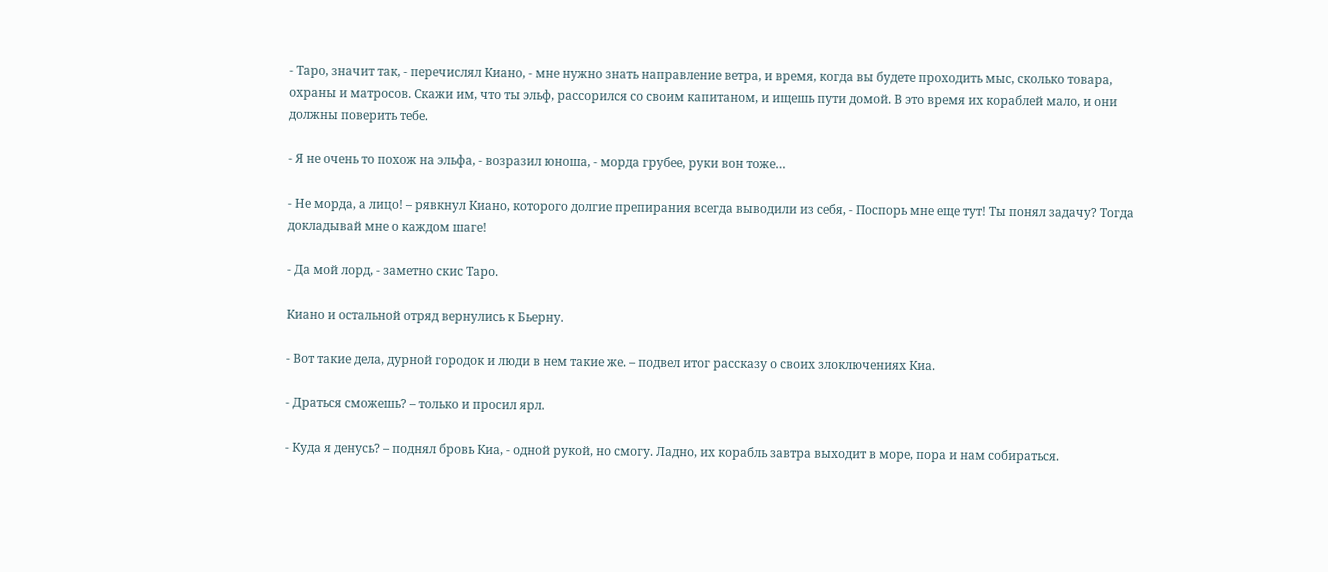- Таро, значит так, - перечислял Киано, - мне нужно знать направление ветра, и время, когда вы будете проходить мыс, сколько товара, охраны и матросов. Скажи им, что ты эльф, рассорился со своим капитаном, и ищешь пути домой. В это время их кораблей мало, и они должны поверить тебе.

- Я не очень то похож на эльфа, - возразил юноша, - морда грубее, руки вон тоже…

- Не морда, а лицо! – рявкнул Киано, которого долгие препирания всегда выводили из себя, - Поспорь мне еще тут! Ты понял задачу? Тогда докладывай мне о каждом шаге!

- Да мой лорд, - заметно скис Таро.

Киано и остальной отряд вернулись к Бьерну.

- Вот такие дела, дурной городок и люди в нем такие же. – подвел итог рассказу о своих злоключениях Киа.

- Драться сможешь? – только и просил ярл.

- Куда я денусь? – поднял бровь Киа, - одной рукой, но смогу. Ладно, их корабль завтра выходит в море, пора и нам собираться.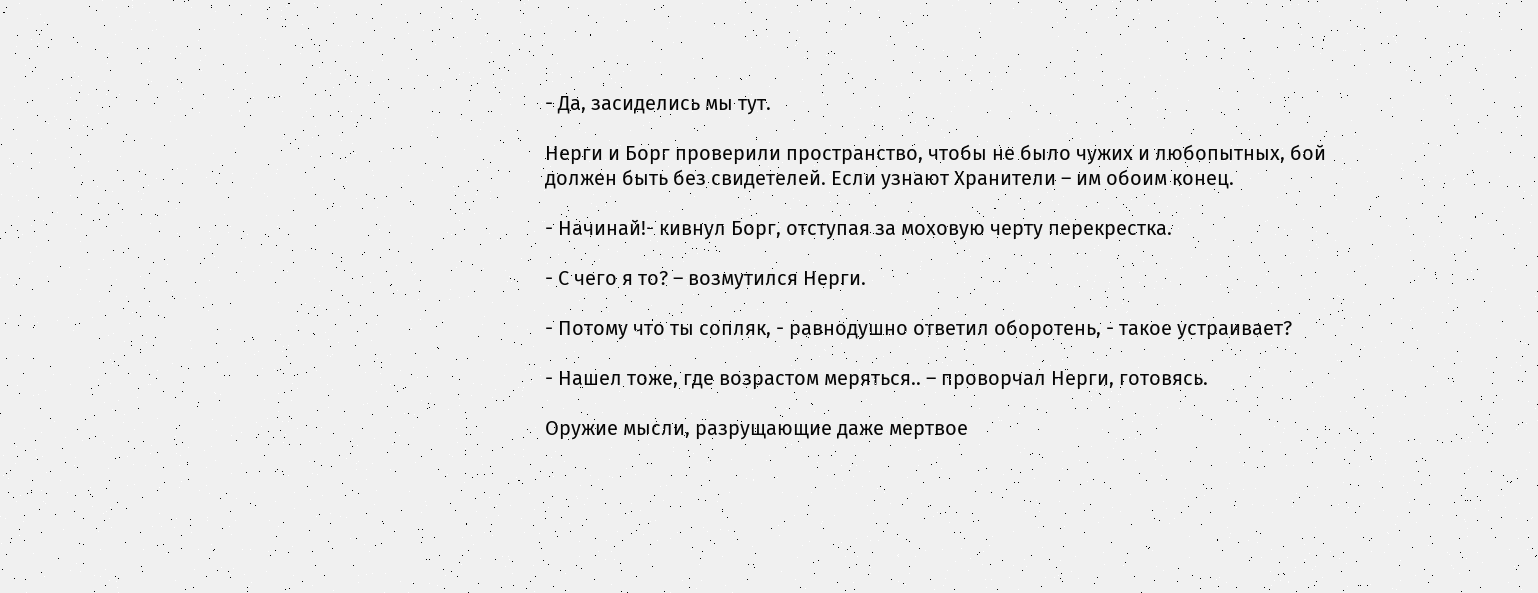- Да, засиделись мы тут.

Нерги и Борг проверили пространство, чтобы не было чужих и любопытных, бой должен быть без свидетелей. Если узнают Хранители – им обоим конец.

- Начинай!- кивнул Борг, отступая за моховую черту перекрестка.

- С чего я то? – возмутился Нерги.

- Потому что ты сопляк, - равнодушно ответил оборотень, - такое устраивает?

- Нашел тоже, где возрастом меряться.. – проворчал Нерги, готовясь.

Оружие мысли, разрущающие даже мертвое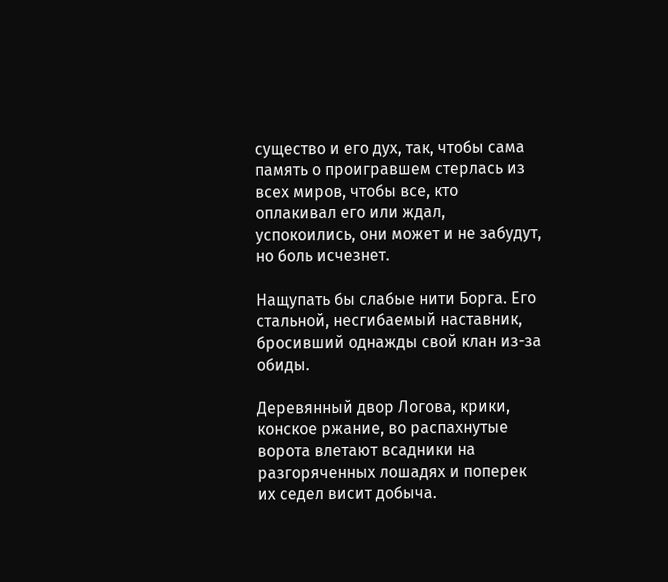существо и его дух, так, чтобы сама память о проигравшем стерлась из всех миров, чтобы все, кто оплакивал его или ждал, успокоились, они может и не забудут, но боль исчезнет.

Нащупать бы слабые нити Борга. Его стальной, несгибаемый наставник, бросивший однажды свой клан из-за обиды.

Деревянный двор Логова, крики, конское ржание, во распахнутые ворота влетают всадники на разгоряченных лошадях и поперек их седел висит добыча.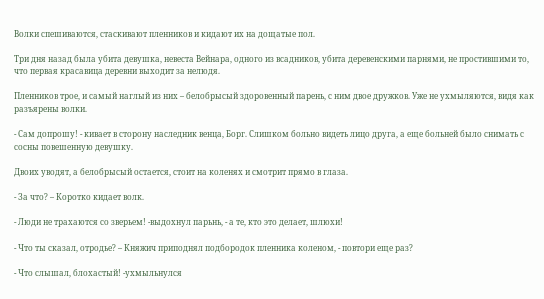Волки спешиваются, стаскивают пленников и кидают их на дощатые пол.

Три дня назад была убита девушка, невеста Вейнара, одного из всадников, убита деревенскими парнями, не простившими то, что первая красавица деревни выходит за нелюдя.

Пленников трое, и самый наглый из них – белобрысый здоровенный парень, с ним двое дружков. Уже не ухмыляются, видя как разъярены волки.

- Сам допрошу! - кивает в сторону наследник венца, Борг. Слишком больно видеть лицо друга, а еще больней было снимать с сосны повешенную девушку.

Двоих уводят, а белобрысый остается, стоит на коленях и смотрит прямо в глаза.

- За что? – Коротко кидает волк.

- Люди не трахаются со зверьем! -выдохнул парьнь, - а те, кто это делает, шлюхи!

- Что ты сказал, отродье? – Княжич приподнял подбородок пленника коленом, - повтори еще раз?

- Что слышал, блохастый! -ухмыльнулся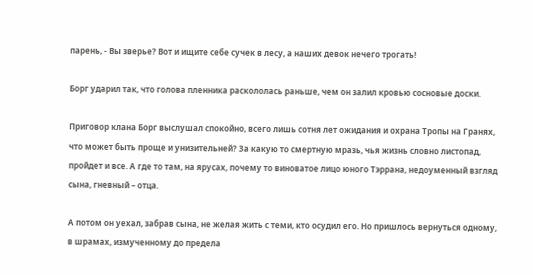парень, - Вы зверье? Вот и ищите себе сучек в лесу, а наших девок нечего трогать!

Борг ударил так, что голова пленника раскололась раньше, чем он залил кровью сосновые доски.

Приговор клана Борг выслушал спокойно, всего лишь сотня лет ожидания и охрана Тропы на Гранях, что может быть проще и унизительней? За какую то смертную мразь, чья жизнь словно листопад, пройдет и все. А где то там, на ярусах, почему то виноватое лицо юного Тэррана, недоуменный взгляд сына, гневный – отца.

А потом он уехал, забрав сына, не желая жить с теми, кто осудил его. Но пришлось вернуться одному, в шрамах, измученному до предела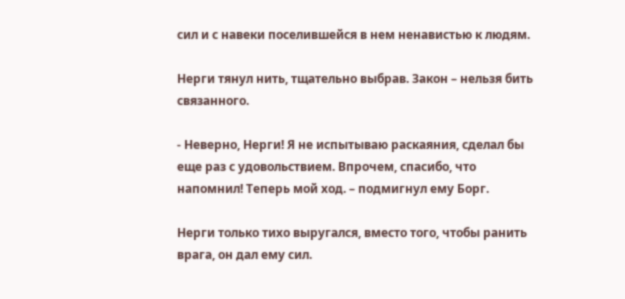сил и с навеки поселившейся в нем ненавистью к людям.

Нерги тянул нить, тщательно выбрав. Закон – нельзя бить связанного.

- Неверно, Нерги! Я не испытываю раскаяния, сделал бы еще раз с удовольствием. Впрочем, спасибо, что напомнил! Теперь мой ход. – подмигнул ему Борг.

Нерги только тихо выругался, вместо того, чтобы ранить врага, он дал ему сил.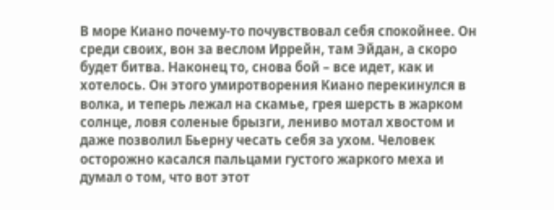В море Киано почему-то почувствовал себя спокойнее. Он среди своих, вон за веслом Иррейн, там Эйдан, а скоро будет битва. Наконец то, снова бой – все идет, как и хотелось. Он этого умиротворения Киано перекинулся в волка, и теперь лежал на скамье, грея шерсть в жарком солнце, ловя соленые брызги, лениво мотал хвостом и даже позволил Бьерну чесать себя за ухом. Человек осторожно касался пальцами густого жаркого меха и думал о том, что вот этот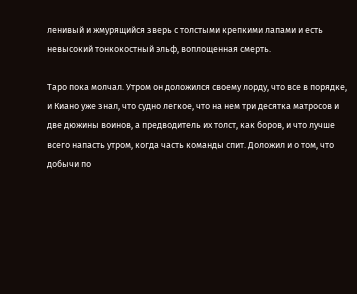ленивый и жмурящийся зверь с толстыми крепкими лапами и есть невысокий тонкокостный эльф, воплощенная смерть.

Таро пока молчал. Утром он доложился своему лорду, что все в порядке, и Киано уже знал, что судно легкое, что на нем три десятка матросов и две дюжины воинов, а предводитель их толст, как боров, и что лучше всего напасть утром, когда часть команды спит. Доложил и о том, что добычи по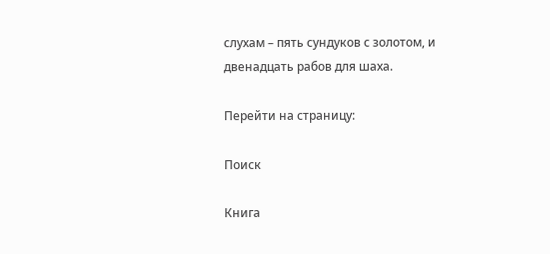слухам – пять сундуков с золотом, и двенадцать рабов для шаха.

Перейти на страницу:

Поиск

Книга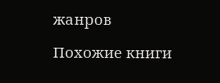жанров

Похожие книги